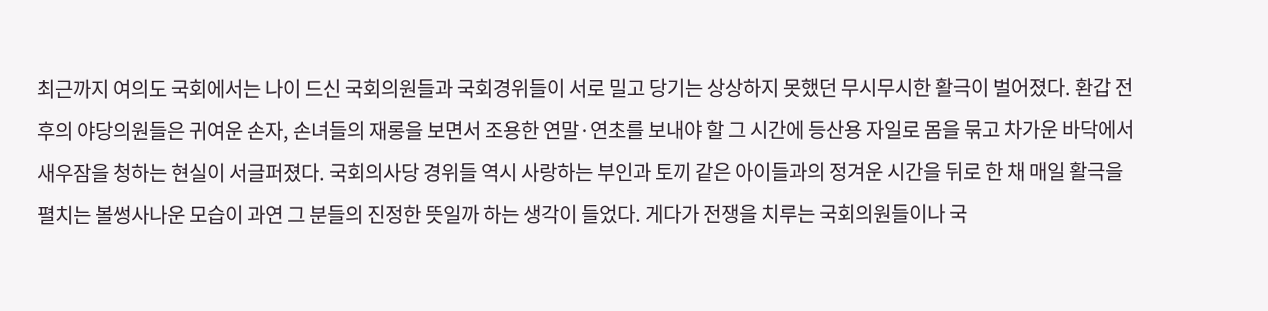최근까지 여의도 국회에서는 나이 드신 국회의원들과 국회경위들이 서로 밀고 당기는 상상하지 못했던 무시무시한 활극이 벌어졌다. 환갑 전후의 야당의원들은 귀여운 손자, 손녀들의 재롱을 보면서 조용한 연말·연초를 보내야 할 그 시간에 등산용 자일로 몸을 묶고 차가운 바닥에서 새우잠을 청하는 현실이 서글퍼졌다. 국회의사당 경위들 역시 사랑하는 부인과 토끼 같은 아이들과의 정겨운 시간을 뒤로 한 채 매일 활극을 펼치는 볼썽사나운 모습이 과연 그 분들의 진정한 뜻일까 하는 생각이 들었다. 게다가 전쟁을 치루는 국회의원들이나 국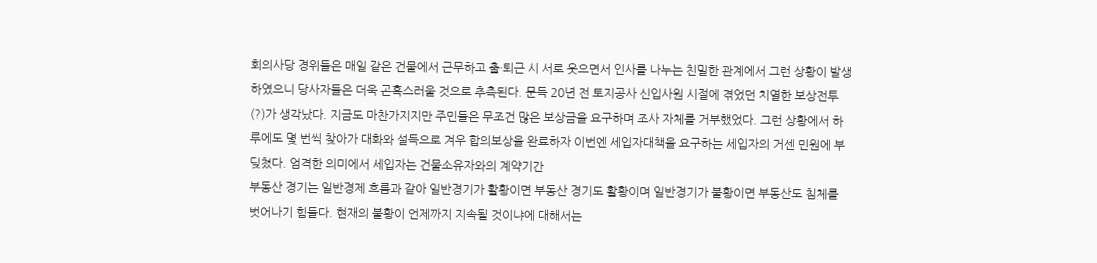회의사당 경위들은 매일 같은 건물에서 근무하고 출·퇴근 시 서로 웃으면서 인사를 나누는 친밀한 관계에서 그런 상황이 발생하였으니 당사자들은 더욱 곤혹스러울 것으로 추측된다. 문득 20년 전 토지공사 신입사원 시절에 겪었던 치열한 보상전투(?)가 생각났다. 지금도 마찬가지지만 주민들은 무조건 많은 보상금을 요구하며 조사 자체를 거부했었다. 그런 상황에서 하루에도 몇 번씩 찾아가 대화와 설득으로 겨우 합의보상을 완료하자 이번엔 세입자대책을 요구하는 세입자의 거센 민원에 부딪쳤다. 엄격한 의미에서 세입자는 건물소유자와의 계약기간
부동산 경기는 일반경제 흐름과 같아 일반경기가 활황이면 부동산 경기도 활황이며 일반경기가 불황이면 부동산도 침체를 벗어나기 힘들다. 현재의 불황이 언제까지 지속될 것이냐에 대해서는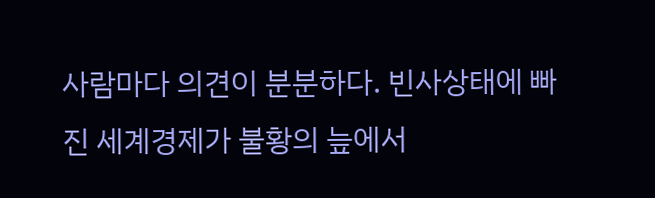사람마다 의견이 분분하다. 빈사상태에 빠진 세계경제가 불황의 늪에서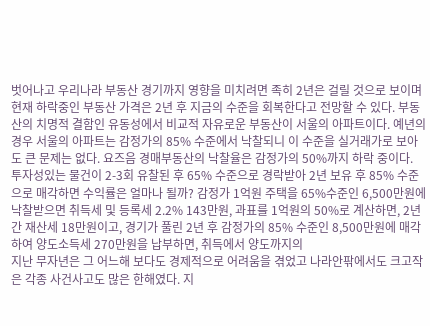벗어나고 우리나라 부동산 경기까지 영향을 미치려면 족히 2년은 걸릴 것으로 보이며 현재 하락중인 부동산 가격은 2년 후 지금의 수준을 회복한다고 전망할 수 있다. 부동산의 치명적 결함인 유동성에서 비교적 자유로운 부동산이 서울의 아파트이다. 예년의 경우 서울의 아파트는 감정가의 85% 수준에서 낙찰되니 이 수준을 실거래가로 보아도 큰 문제는 없다. 요즈음 경매부동산의 낙찰율은 감정가의 50%까지 하락 중이다. 투자성있는 물건이 2-3회 유찰된 후 65% 수준으로 경락받아 2년 보유 후 85% 수준으로 매각하면 수익률은 얼마나 될까? 감정가 1억원 주택을 65%수준인 6,500만원에 낙찰받으면 취득세 및 등록세 2.2% 143만원, 과표를 1억원의 50%로 계산하면, 2년간 재산세 18만원이고, 경기가 풀린 2년 후 감정가의 85% 수준인 8,500만원에 매각하여 양도소득세 270만원을 납부하면, 취득에서 양도까지의
지난 무자년은 그 어느해 보다도 경제적으로 어려움을 겪었고 나라안팎에서도 크고작은 각종 사건사고도 많은 한해였다. 지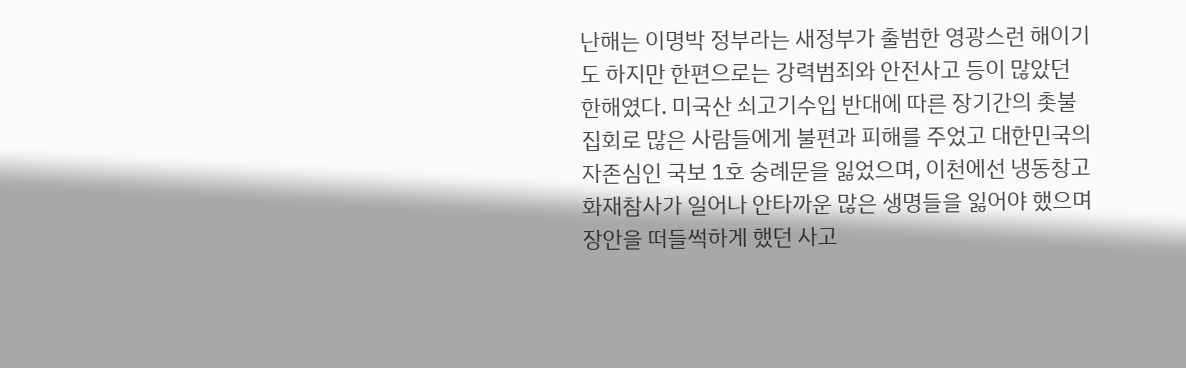난해는 이명박 정부라는 새정부가 출범한 영광스런 해이기도 하지만 한편으로는 강력범죄와 안전사고 등이 많았던 한해였다. 미국산 쇠고기수입 반대에 따른 장기간의 촛불집회로 많은 사람들에게 불편과 피해를 주었고 대한민국의 자존심인 국보 1호 숭례문을 잃었으며, 이천에선 냉동창고 화재참사가 일어나 안타까운 많은 생명들을 잃어야 했으며 장안을 떠들썩하게 했던 사고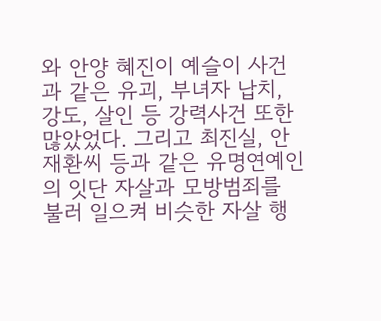와 안양 혜진이 예슬이 사건과 같은 유괴, 부녀자 납치, 강도, 살인 등 강력사건 또한 많았었다. 그리고 최진실, 안재환씨 등과 같은 유명연예인의 잇단 자살과 모방범죄를 불러 일으켜 비슷한 자살 행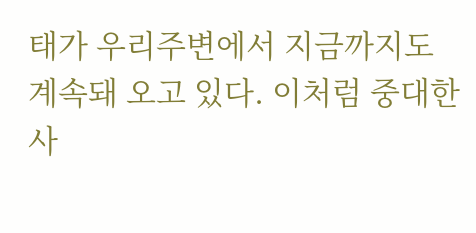태가 우리주변에서 지금까지도 계속돼 오고 있다. 이처럼 중대한 사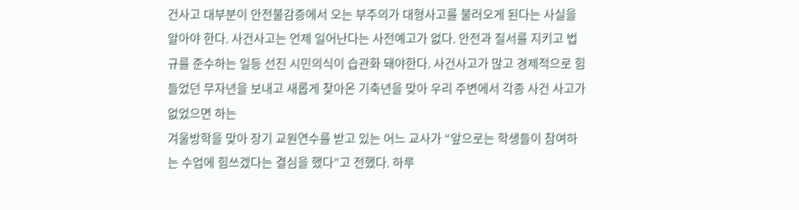건사고 대부분이 안전불감증에서 오는 부주의가 대형사고를 불러오게 된다는 사실을 알아야 한다. 사건사고는 언제 일어난다는 사전예고가 없다. 안전과 질서를 지키고 법규를 준수하는 일등 선진 시민의식이 습관화 돼야한다. 사건사고가 많고 경제적으로 힘들었던 무자년을 보내고 새롭게 찾아온 기축년을 맞아 우리 주변에서 각종 사건 사고가 없었으면 하는
겨울방학을 맞아 장기 교원연수를 받고 있는 어느 교사가 “앞으로는 학생들이 참여하는 수업에 힘쓰겠다는 결심을 했다”고 전했다. 하루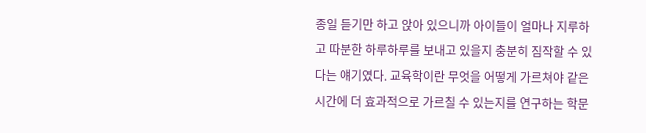종일 듣기만 하고 앉아 있으니까 아이들이 얼마나 지루하고 따분한 하루하루를 보내고 있을지 충분히 짐작할 수 있다는 얘기였다. 교육학이란 무엇을 어떻게 가르쳐야 같은 시간에 더 효과적으로 가르칠 수 있는지를 연구하는 학문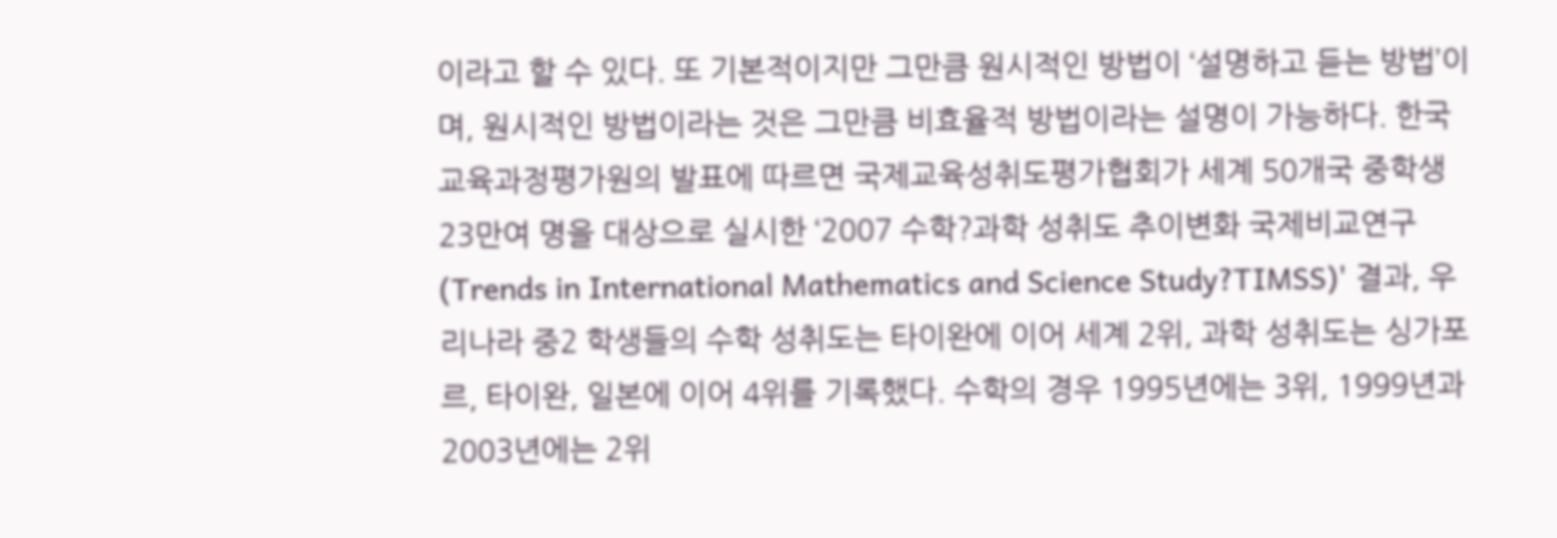이라고 할 수 있다. 또 기본적이지만 그만큼 원시적인 방법이 ‘설명하고 듣는 방법’이며, 원시적인 방법이라는 것은 그만큼 비효율적 방법이라는 설명이 가능하다. 한국교육과정평가원의 발표에 따르면 국제교육성취도평가협회가 세계 50개국 중학생 23만여 명을 대상으로 실시한 ‘2007 수학?과학 성취도 추이변화 국제비교연구(Trends in International Mathematics and Science Study?TIMSS)' 결과, 우리나라 중2 학생들의 수학 성취도는 타이완에 이어 세계 2위, 과학 성취도는 싱가포르, 타이완, 일본에 이어 4위를 기록했다. 수학의 경우 1995년에는 3위, 1999년과 2003년에는 2위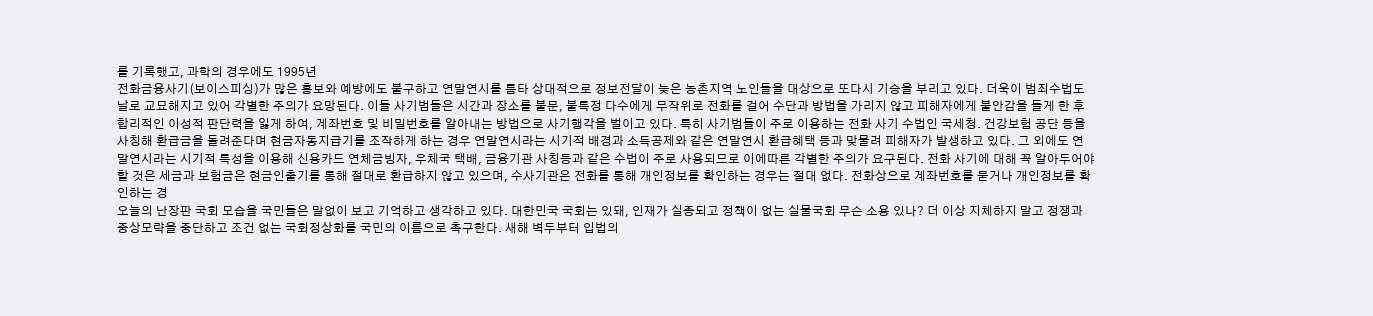를 기록했고, 과학의 경우에도 1995년
전화금융사기(보이스피싱)가 많은 홍보와 예방에도 불구하고 연말연시를 틈타 상대적으로 정보전달이 늦은 농촌지역 노인들을 대상으로 또다시 기승을 부리고 있다. 더욱이 범죄수법도 날로 교묘해지고 있어 각별한 주의가 요망된다. 이들 사기범들은 시간과 장소를 불문, 불특정 다수에게 무작위로 전화를 걸어 수단과 방법을 가리지 않고 피해자에게 불안감을 들게 한 후 합리적인 이성적 판단력을 잃게 하여, 계좌번호 및 비밀번호를 알아내는 방법으로 사기행각을 벌이고 있다. 특히 사기범들이 주로 이용하는 전화 사기 수법인 국세청. 건강보험 공단 등을 사칭해 환급금을 돌려준다며 현금자동지급기를 조작하게 하는 경우 연말연시라는 시기적 배경과 소득공제와 같은 연말연시 환급혜택 등과 맞물려 피해자가 발생하고 있다. 그 외에도 연말연시라는 시기적 특성을 이용해 신용카드 연체금빙자, 우체국 택배, 금융기관 사칭등과 같은 수법이 주로 사용되므로 이에따른 각별한 주의가 요구된다. 전화 사기에 대해 꼭 알아두어야할 것은 세금과 보험금은 현금인출기를 통해 절대로 환급하지 않고 있으며, 수사기관은 전화를 통해 개인정보를 확인하는 경우는 절대 없다. 전화상으로 계좌번호를 묻거나 개인정보를 확인하는 경
오늘의 난장판 국회 모습을 국민들은 말없이 보고 기억하고 생각하고 있다. 대한민국 국회는 있돼, 인재가 실종되고 정책이 없는 실물국회 무슨 소용 있나? 더 이상 지체하지 말고 정쟁과 중상모략을 중단하고 조건 없는 국회정상화를 국민의 이름으로 촉구한다. 새해 벽두부터 입법의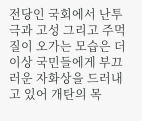전당인 국회에서 난투극과 고성 그리고 주먹질이 오가는 모습은 더 이상 국민들에게 부끄러운 자화상을 드러내고 있어 개탄의 목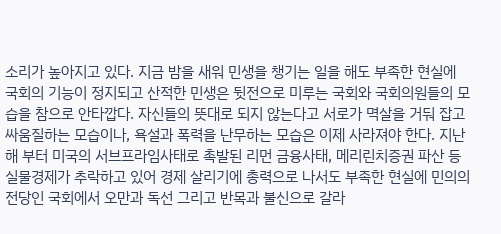소리가 높아지고 있다. 지금 밤을 새워 민생을 챙기는 일을 해도 부족한 현실에 국회의 기능이 정지되고 산적한 민생은 뒷전으로 미루는 국회와 국회의원들의 모습을 참으로 안타깝다. 자신들의 뜻대로 되지 않는다고 서로가 멱살을 거둬 잡고 싸움질하는 모습이나, 욕설과 폭력을 난무하는 모습은 이제 사라져야 한다. 지난 해 부터 미국의 서브프라임사태로 촉발된 리먼 금융사태, 메리린치증권 파산 등 실물경제가 추락하고 있어 경제 살리기에 총력으로 나서도 부족한 현실에 민의의 전당인 국회에서 오만과 독선 그리고 반목과 불신으로 갈라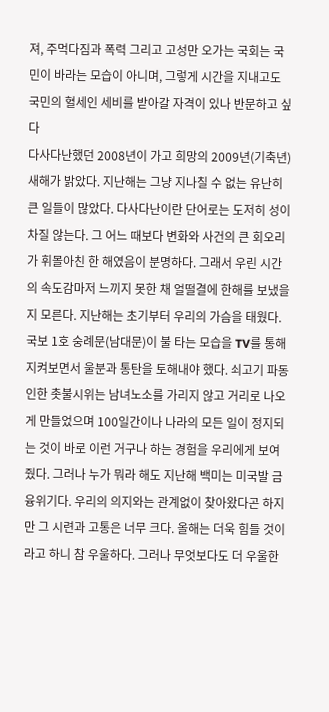져, 주먹다짐과 폭력 그리고 고성만 오가는 국회는 국민이 바라는 모습이 아니며, 그렇게 시간을 지내고도 국민의 혈세인 세비를 받아갈 자격이 있나 반문하고 싶다
다사다난했던 2008년이 가고 희망의 2009년(기축년) 새해가 밝았다. 지난해는 그냥 지나칠 수 없는 유난히 큰 일들이 많았다. 다사다난이란 단어로는 도저히 성이 차질 않는다. 그 어느 때보다 변화와 사건의 큰 회오리가 휘몰아친 한 해였음이 분명하다. 그래서 우린 시간의 속도감마저 느끼지 못한 채 얼떨결에 한해를 보냈을지 모른다. 지난해는 초기부터 우리의 가슴을 태웠다. 국보 1호 숭례문(남대문)이 불 타는 모습을 TV를 통해 지켜보면서 울분과 통탄을 토해내야 했다. 쇠고기 파동인한 촛불시위는 남녀노소를 가리지 않고 거리로 나오게 만들었으며 100일간이나 나라의 모든 일이 정지되는 것이 바로 이런 거구나 하는 경험을 우리에게 보여줬다. 그러나 누가 뭐라 해도 지난해 백미는 미국발 금융위기다. 우리의 의지와는 관계없이 찾아왔다곤 하지만 그 시련과 고통은 너무 크다. 올해는 더욱 힘들 것이라고 하니 참 우울하다. 그러나 무엇보다도 더 우울한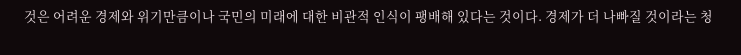것은 어려운 경제와 위기만큼이나 국민의 미래에 대한 비관적 인식이 팽배해 있다는 것이다. 경제가 더 나빠질 것이라는 청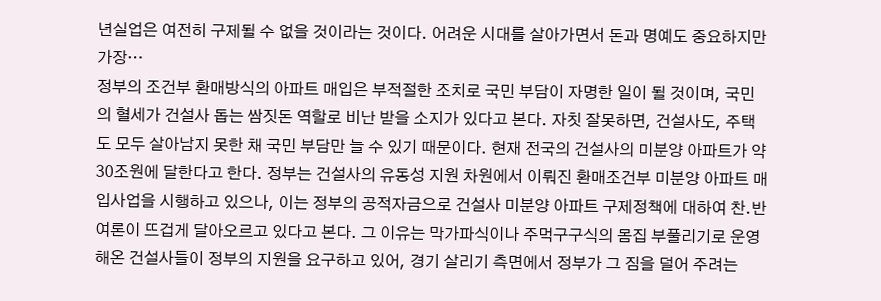년실업은 여전히 구제될 수 없을 것이라는 것이다. 어려운 시대를 살아가면서 돈과 명예도 중요하지만 가장…
정부의 조건부 환매방식의 아파트 매입은 부적절한 조치로 국민 부담이 자명한 일이 될 것이며, 국민의 혈세가 건설사 돕는 쌈짓돈 역할로 비난 받을 소지가 있다고 본다. 자칫 잘못하면, 건설사도, 주택도 모두 살아남지 못한 채 국민 부담만 늘 수 있기 때문이다. 현재 전국의 건설사의 미분양 아파트가 약 30조원에 달한다고 한다. 정부는 건설사의 유동성 지원 차원에서 이뤄진 환매조건부 미분양 아파트 매입사업을 시행하고 있으나, 이는 정부의 공적자금으로 건설사 미분양 아파트 구제정책에 대하여 찬.반 여론이 뜨겁게 달아오르고 있다고 본다. 그 이유는 막가파식이나 주먹구구식의 몸집 부풀리기로 운영 해온 건설사들이 정부의 지원을 요구하고 있어, 경기 살리기 측면에서 정부가 그 짐을 덜어 주려는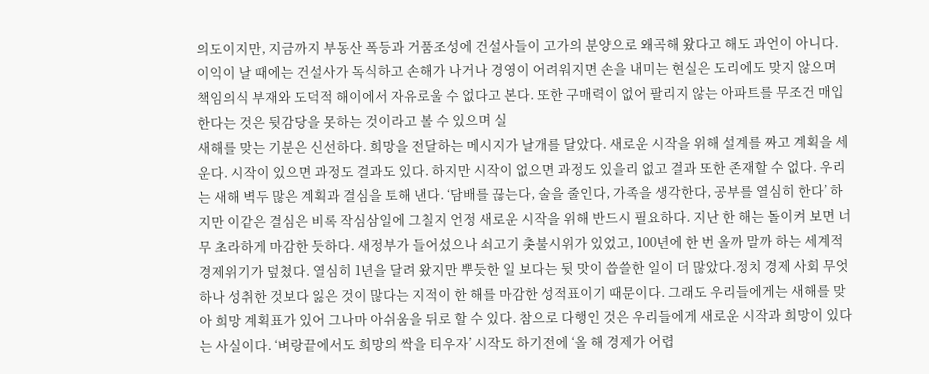의도이지만, 지금까지 부동산 폭등과 거품조성에 건설사들이 고가의 분양으로 왜곡해 왔다고 해도 과언이 아니다. 이익이 날 때에는 건설사가 독식하고 손해가 나거나 경영이 어려워지면 손을 내미는 현실은 도리에도 맞지 않으며 책임의식 부재와 도덕적 해이에서 자유로울 수 없다고 본다. 또한 구매력이 없어 팔리지 않는 아파트를 무조건 매입한다는 것은 뒷감당을 못하는 것이라고 볼 수 있으며 실
새해를 맞는 기분은 신선하다. 희망을 전달하는 메시지가 날개를 달았다. 새로운 시작을 위해 설계를 짜고 계획을 세운다. 시작이 있으면 과정도 결과도 있다. 하지만 시작이 없으면 과정도 있을리 없고 결과 또한 존재할 수 없다. 우리는 새해 벽두 많은 계획과 결심을 토해 낸다. ‘담배를 끊는다, 술을 줄인다, 가족을 생각한다, 공부를 열심히 한다’ 하지만 이같은 결심은 비록 작심삼일에 그칠지 언정 새로운 시작을 위해 반드시 필요하다. 지난 한 해는 돌이켜 보면 너무 초라하게 마감한 듯하다. 새정부가 들어섰으나 쇠고기 촛불시위가 있었고, 100년에 한 번 올까 말까 하는 세계적 경제위기가 덮쳤다. 열심히 1년을 달려 왔지만 뿌듯한 일 보다는 뒷 맛이 씁쓸한 일이 더 많았다.정치 경제 사회 무엇하나 성취한 것보다 잃은 것이 많다는 지적이 한 해를 마감한 성적표이기 때문이다. 그래도 우리들에게는 새해를 맞아 희망 계획표가 있어 그나마 아쉬움을 뒤로 할 수 있다. 참으로 다행인 것은 우리들에게 새로운 시작과 희망이 있다는 사실이다. ‘벼랑끝에서도 희망의 싹을 티우자’ 시작도 하기전에 ‘올 해 경제가 어렵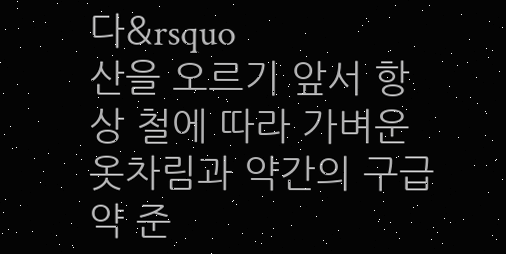다&rsquo
산을 오르기 앞서 항상 철에 따라 가벼운 옷차림과 약간의 구급약 준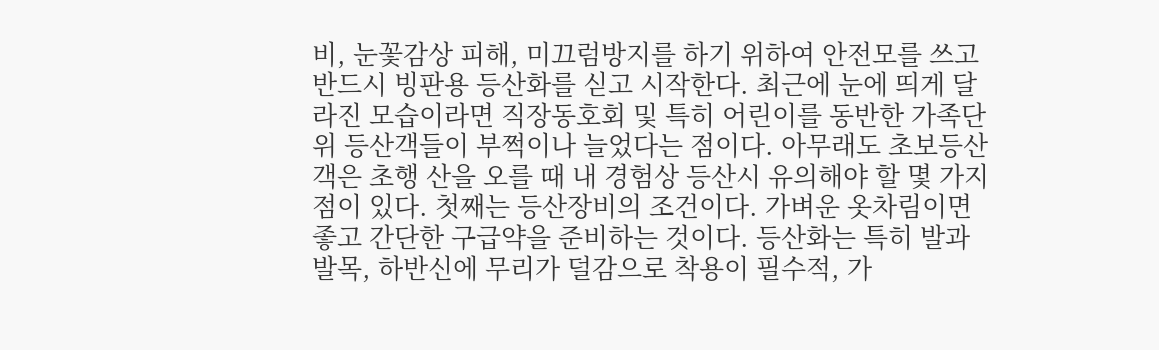비, 눈꽃감상 피해, 미끄럼방지를 하기 위하여 안전모를 쓰고 반드시 빙판용 등산화를 싣고 시작한다. 최근에 눈에 띄게 달라진 모습이라면 직장동호회 및 특히 어린이를 동반한 가족단위 등산객들이 부쩍이나 늘었다는 점이다. 아무래도 초보등산객은 초행 산을 오를 때 내 경험상 등산시 유의해야 할 몇 가지 점이 있다. 첫째는 등산장비의 조건이다. 가벼운 옷차림이면 좋고 간단한 구급약을 준비하는 것이다. 등산화는 특히 발과 발목, 하반신에 무리가 덜감으로 착용이 필수적, 가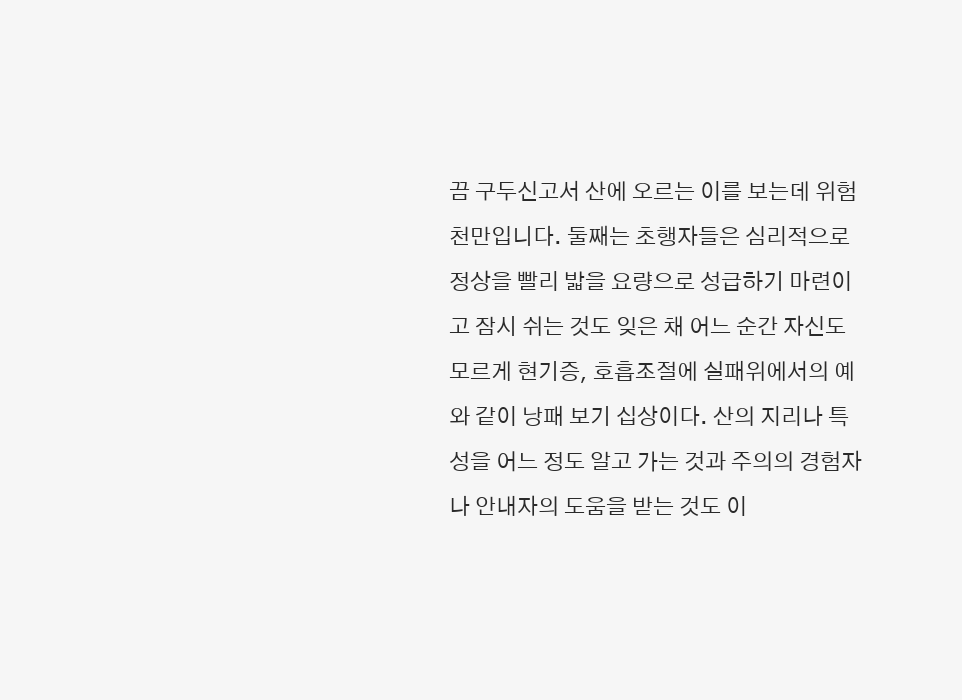끔 구두신고서 산에 오르는 이를 보는데 위험천만입니다. 둘째는 초행자들은 심리적으로 정상을 빨리 밟을 요량으로 성급하기 마련이고 잠시 쉬는 것도 잊은 채 어느 순간 자신도 모르게 현기증, 호흡조절에 실패위에서의 예와 같이 낭패 보기 십상이다. 산의 지리나 특성을 어느 정도 알고 가는 것과 주의의 경험자나 안내자의 도움을 받는 것도 이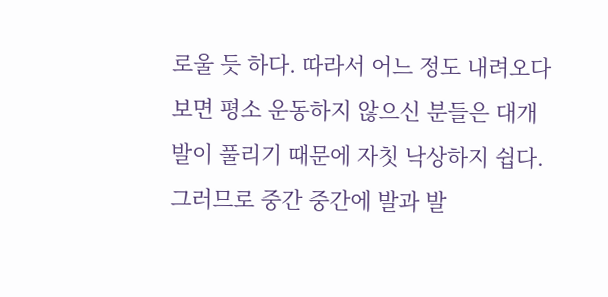로울 듯 하다. 따라서 어느 정도 내려오다 보면 평소 운동하지 않으신 분들은 대개 발이 풀리기 때문에 자칫 낙상하지 쉽다. 그러므로 중간 중간에 발과 발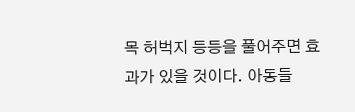목 허벅지 등등을 풀어주면 효과가 있을 것이다. 아동들